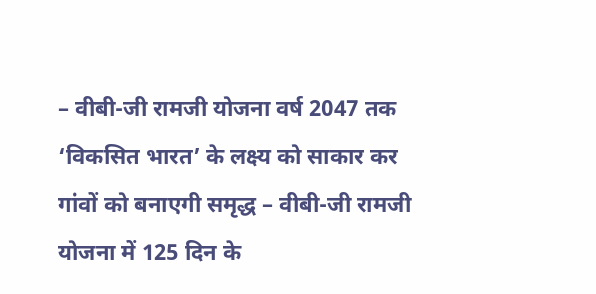– वीबी-जी रामजी योजना वर्ष 2047 तक ‘विकसित भारत’ के लक्ष्य को साकार कर गांवों को बनाएगी समृद्ध – वीबी-जी रामजी योजना में 125 दिन के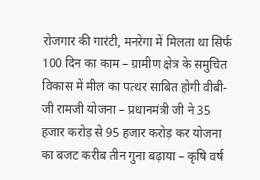रोजगार की गारंटी, मनरेगा में मिलता था सिर्फ 100 दिन का काम – ग्रामीण क्षेत्र के समुचित विकास में मील का पत्थर साबित होगी वीबी-जी रामजी योजना – प्रधानमंत्री जी ने 35 हजार करोड़ से 95 हजार करोड़ कर योजना का बजट करीब तीन गुना बढ़ाया – कृषि वर्ष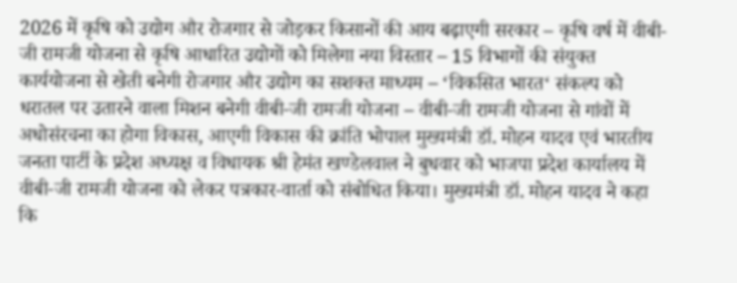2026 में कृषि को उद्योग और रोजगार से जोड़कर किसानों की आय बढ़ाएगी सरकार – कृषि वर्ष में वीबी-जी रामजी योजना से कृषि आधारित उद्योगों को मिलेगा नया विस्तार – 15 विभागों की संयुक्त कार्ययोजना से खेती बनेगी रोजगार और उद्योग का सशक्त माध्यम – ‘विकसित भारत‘ संकल्प को धरातल पर उतारने वाला मिशन बनेगी वीबी-जी रामजी योजना – वीबी-जी रामजी योजना से गांवों में अधोसंरचना का होगा विकास, आएगी विकास की क्रांति भोपाल मुख्यमंत्री डॉ. मोहन यादव एवं भारतीय जनता पार्टी के प्रदेश अध्यक्ष व विधायक श्री हेमंत खण्डेलवाल ने बुधवार को भाजपा प्रदेश कार्यालय में वीबी-जी रामजी योजना को लेकर पत्रकार-वार्ता को संबोधित किया। मुख्यमंत्री डॉ. मोहन यादव ने कहा कि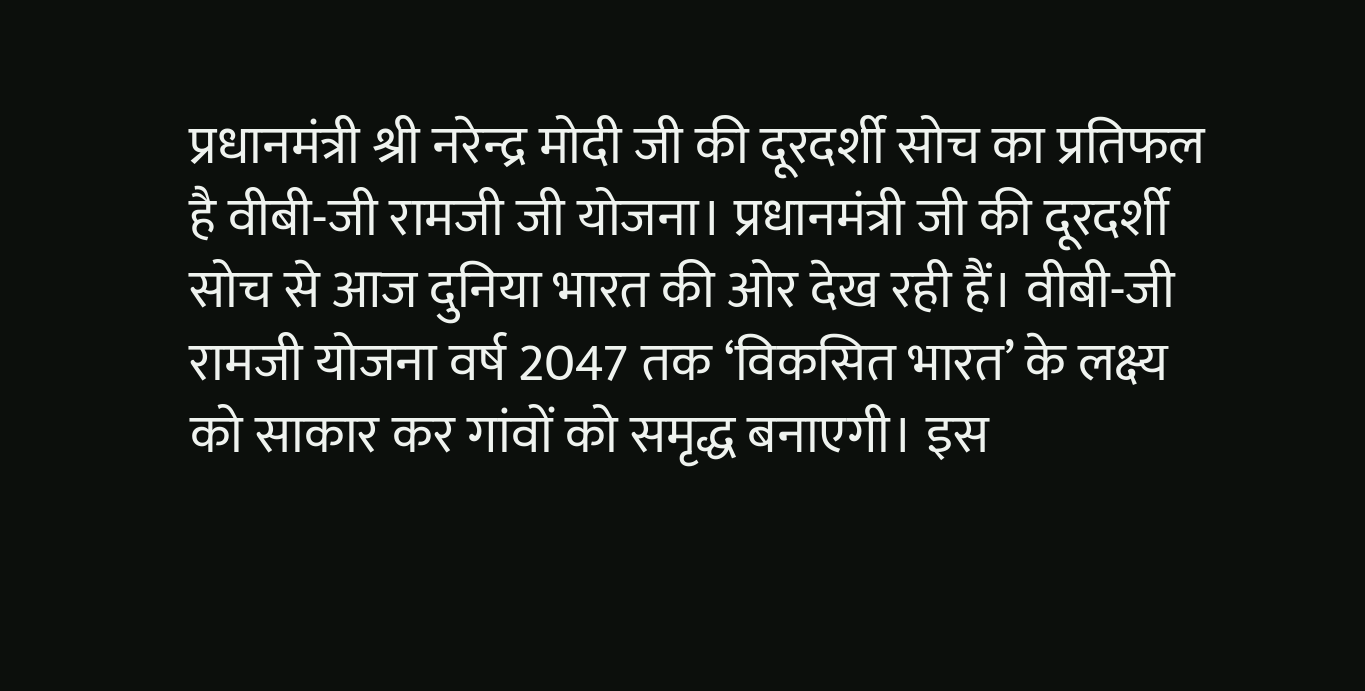प्रधानमंत्री श्री नरेन्द्र मोदी जी की दूरदर्शी सोच का प्रतिफल है वीबी-जी रामजी जी योजना। प्रधानमंत्री जी की दूरदर्शी सोच से आज दुनिया भारत की ओर देख रही हैं। वीबी-जी रामजी योजना वर्ष 2047 तक ‘विकसित भारत’ के लक्ष्य को साकार कर गांवों को समृद्ध बनाएगी। इस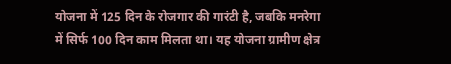योजना में 125 दिन के रोजगार की गारंटी है, जबकि मनरेगा में सिर्फ 100 दिन काम मिलता था। यह योजना ग्रामीण क्षेत्र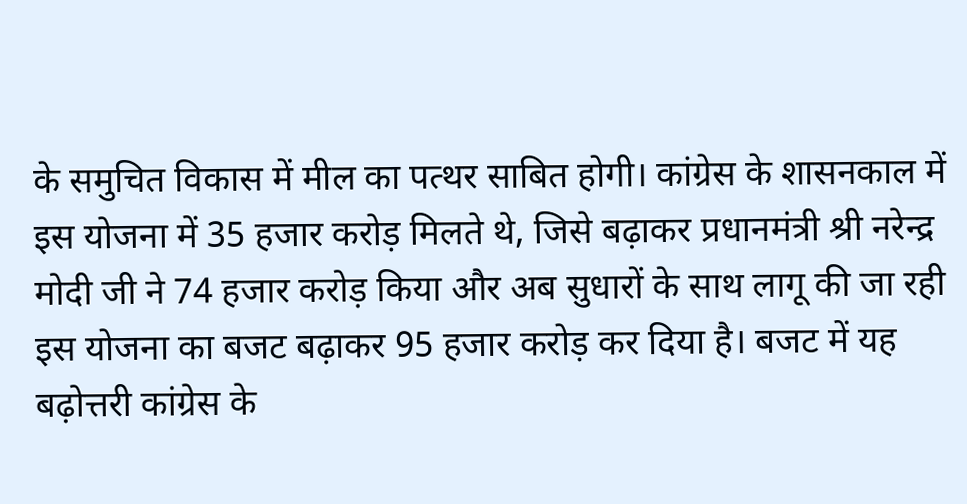के समुचित विकास में मील का पत्थर साबित होगी। कांग्रेस के शासनकाल में इस योजना में 35 हजार करोड़ मिलते थे, जिसे बढ़ाकर प्रधानमंत्री श्री नरेन्द्र मोदी जी ने 74 हजार करोड़ किया और अब सुधारों के साथ लागू की जा रही इस योजना का बजट बढ़ाकर 95 हजार करोड़ कर दिया है। बजट में यह बढ़ोत्तरी कांग्रेस के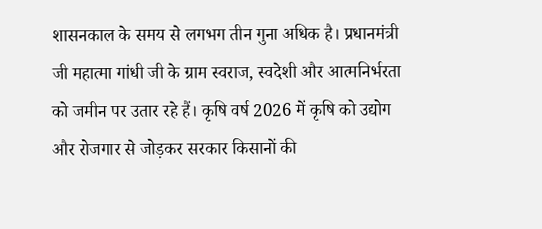शासनकाल के समय से लगभग तीन गुना अधिक है। प्रधानमंत्री जी महात्मा गांधी जी के ग्राम स्वराज, स्वदेशी और आत्मनिर्भरता को जमीन पर उतार रहे हैं। कृषि वर्ष 2026 में कृषि को उद्योग और रोजगार से जोड़कर सरकार किसानों की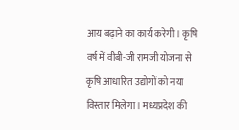आय बढ़ाने का कार्य करेगी। कृषि वर्ष में वीबी-जी रामजी योजना से कृषि आधारित उद्योगों को नया विस्तार मिलेगा। मध्यप्रदेश की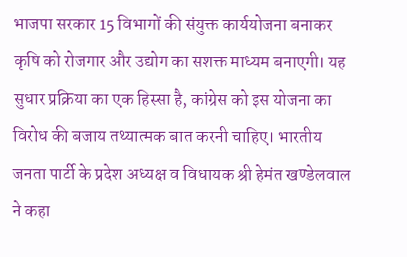भाजपा सरकार 15 विभागों की संयुक्त कार्ययोजना बनाकर कृषि को रोजगार और उद्योग का सशक्त माध्यम बनाएगी। यह सुधार प्रक्रिया का एक हिस्सा है, कांग्रेस को इस योजना का विरोध की बजाय तथ्यात्मक बात करनी चाहिए। भारतीय जनता पार्टी के प्रदेश अध्यक्ष व विधायक श्री हेमंत खण्डेलवाल ने कहा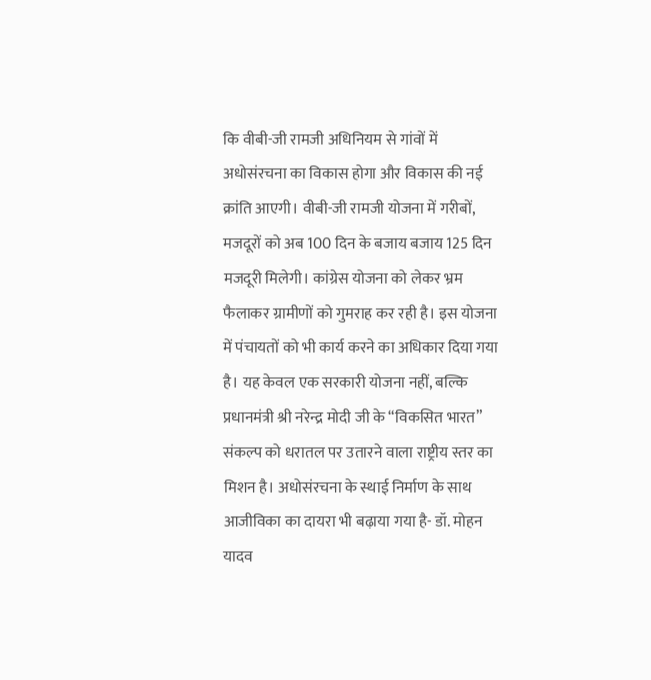कि वीबी-जी रामजी अधिनियम से गांवों में अधोसंरचना का विकास होगा और विकास की नई क्रांति आएगी। वीबी-जी रामजी योजना में गरीबों, मजदूरों को अब 100 दिन के बजाय बजाय 125 दिन मजदूरी मिलेगी। कांग्रेस योजना को लेकर भ्रम फैलाकर ग्रामीणों को गुमराह कर रही है। इस योजना में पंचायतों को भी कार्य करने का अधिकार दिया गया है। यह केवल एक सरकारी योजना नहीं, बल्कि प्रधानमंत्री श्री नरेन्द्र मोदी जी के “विकसित भारत” संकल्प को धरातल पर उतारने वाला राष्ट्रीय स्तर का मिशन है। अधोसंरचना के स्थाई निर्माण के साथ आजीविका का दायरा भी बढ़ाया गया है- डॉ. मोहन यादव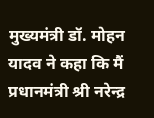मुख्यमंत्री डॉ. मोहन यादव ने कहा कि मैं प्रधानमंत्री श्री नरेन्द्र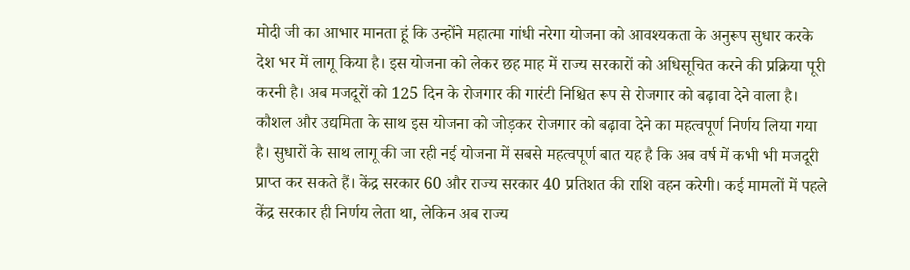मोदी जी का आभार मानता हूं कि उन्होंने महात्मा गांधी नरेगा योजना को आवश्यकता के अनुरूप सुधार करके देश भर में लागू किया है। इस योजना को लेकर छह माह में राज्य सरकारों को अधिसूचित करने की प्रक्रिया पूरी करनी है। अब मजदूरों को 125 दिन के रोजगार की गारंटी निश्चित रूप से रोजगार को बढ़ावा देने वाला है। कौशल और उद्यमिता के साथ इस योजना को जोड़कर रोजगार को बढ़ावा देने का महत्वपूर्ण निर्णय लिया गया है। सुधारों के साथ लागू की जा रही नई योजना में सबसे महत्वपूर्ण बात यह है कि अब वर्ष में कभी भी मजदूरी प्राप्त कर सकते हैं। केंद्र सरकार 60 और राज्य सरकार 40 प्रतिशत की राशि वहन करेगी। कई मामलों में पहले केंद्र सरकार ही निर्णय लेता था, लेकिन अब राज्य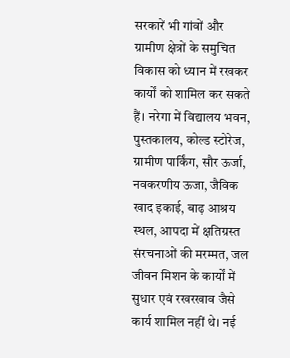सरकारें भी गांवों और ग्रामीण क्षेत्रों के समुचित विकास को ध्यान में रखकर कार्यों को शामिल कर सकते हैं। नरेगा में विद्यालय भवन, पुस्तकालय, कोल्ड स्टोरेज, ग्रामीण पार्किंग, सौर ऊर्जा, नवकरणीय ऊजा, जैविक खाद इकाई, बाढ़ आश्रय स्थल, आपदा में क्षतिग्रस्त संरचनाओं की मरम्मत, जल जीवन मिशन के कार्यों में सुधार एवं रखरखाव जैसे कार्य शामिल नहीं थे। नई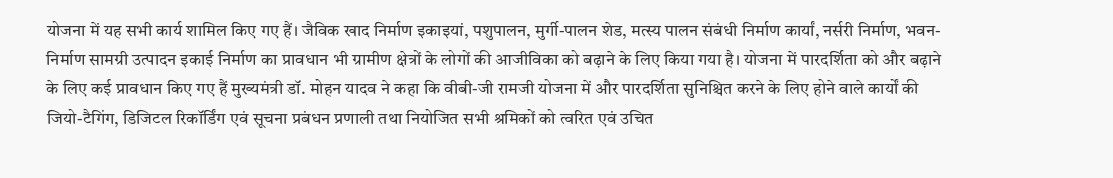योजना में यह सभी कार्य शामिल किए गए हैं। जैविक खाद निर्माण इकाइयां, पशुपालन, मुर्गी-पालन शेड, मत्स्य पालन संबंधी निर्माण कार्यां, नर्सरी निर्माण, भवन-निर्माण सामग्री उत्पादन इकाई निर्माण का प्रावधान भी ग्रामीण क्षेत्रों के लोगों की आजीविका को बढ़ाने के लिए किया गया है। योजना में पारदर्शिता को और बढ़ाने के लिए कई प्रावधान किए गए हैं मुख्यमंत्री डॉ. मोहन यादव ने कहा कि वीबी-जी रामजी योजना में और पारदर्शिता सुनिश्चित करने के लिए होने वाले कार्यों की जियो-टैगिंग, डिजिटल रिकॉर्डिंग एवं सूचना प्रबंधन प्रणाली तथा नियोजित सभी श्रमिकों को त्वरित एवं उचित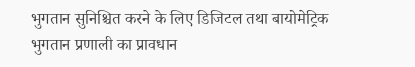भुगतान सुनिश्चित करने के लिए डिजिटल तथा बायोमेट्रिक भुगतान प्रणाली का प्रावधान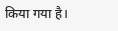किया गया है।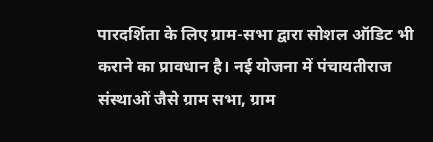पारदर्शिता के लिए ग्राम-सभा द्वारा सोशल ऑडिट भी कराने का प्रावधान है। नई योजना में पंचायतीराज संस्थाओं जैसे ग्राम सभा, ग्राम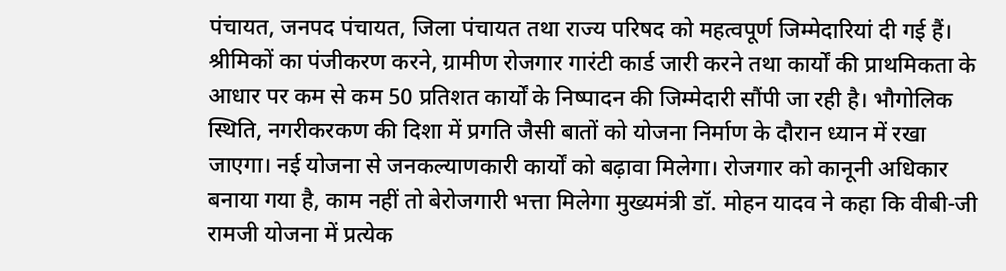पंचायत, जनपद पंचायत, जिला पंचायत तथा राज्य परिषद को महत्वपूर्ण जिम्मेदारियां दी गई हैं। श्रीमिकों का पंजीकरण करने, ग्रामीण रोजगार गारंटी कार्ड जारी करने तथा कार्यों की प्राथमिकता के आधार पर कम से कम 50 प्रतिशत कार्यों के निष्पादन की जिम्मेदारी सौंपी जा रही है। भौगोलिक स्थिति, नगरीकरकण की दिशा में प्रगति जैसी बातों को योजना निर्माण के दौरान ध्यान में रखा जाएगा। नई योजना से जनकल्याणकारी कार्यों को बढ़ावा मिलेगा। रोजगार को कानूनी अधिकार बनाया गया है, काम नहीं तो बेरोजगारी भत्ता मिलेगा मुख्यमंत्री डॉ. मोहन यादव ने कहा कि वीबी-जी रामजी योजना में प्रत्येक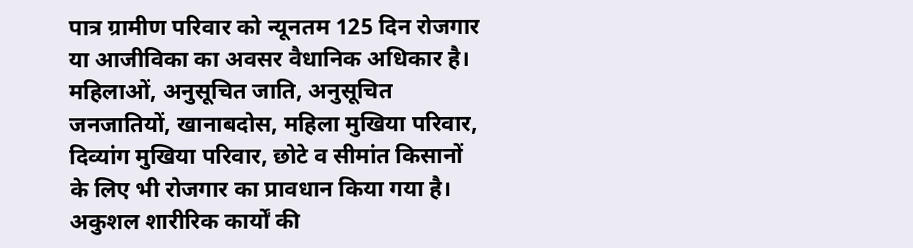पात्र ग्रामीण परिवार को न्यूनतम 125 दिन रोजगार या आजीविका का अवसर वैधानिक अधिकार है। महिलाओं, अनुसूचित जाति, अनुसूचित जनजातियों, खानाबदोस, महिला मुखिया परिवार, दिव्यांग मुखिया परिवार, छोटे व सीमांत किसानों के लिए भी रोजगार का प्रावधान किया गया है। अकुशल शारीरिक कार्यों की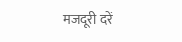मजदूरी दरें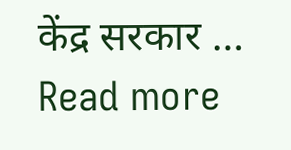केंद्र सरकार … Read more